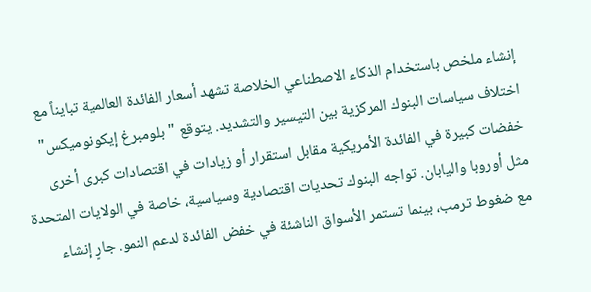إنشاء ملخص باستخدام الذكاء الاصطناعي الخلاصة تشهد أسعار الفائدة العالمية تبايناً مع اختلاف سياسات البنوك المركزية بين التيسير والتشديد. يتوقع "بلومبرغ إيكونوميكس" خفضات كبيرة في الفائدة الأمريكية مقابل استقرار أو زيادات في اقتصادات كبرى أخرى مثل أوروبا واليابان. تواجه البنوك تحديات اقتصادية وسياسية، خاصة في الولايات المتحدة مع ضغوط ترمب، بينما تستمر الأسواق الناشئة في خفض الفائدة لدعم النمو. جارٍ إنشاء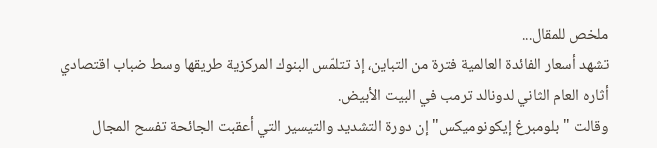ملخص للمقال...
تشهد أسعار الفائدة العالمية فترة من التباين، إذ تتلمّس البنوك المركزية طريقها وسط ضباب اقتصادي أثاره العام الثاني لدونالد ترمب في البيت الأبيض.
وقالت "بلومبرغ إيكونوميكس" إن دورة التشديد والتيسير التي أعقبت الجائحة تفسح المجال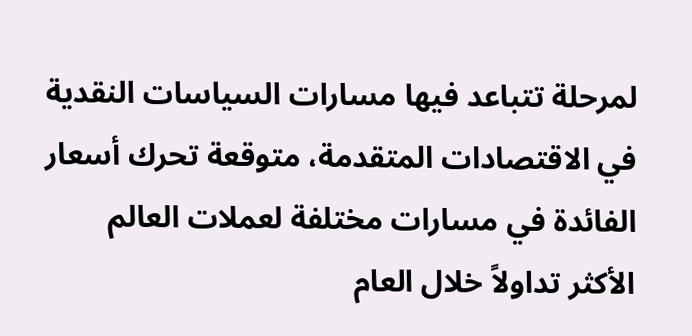لمرحلة تتباعد فيها مسارات السياسات النقدية في الاقتصادات المتقدمة، متوقعة تحرك أسعار الفائدة في مسارات مختلفة لعملات العالم الأكثر تداولاً خلال العام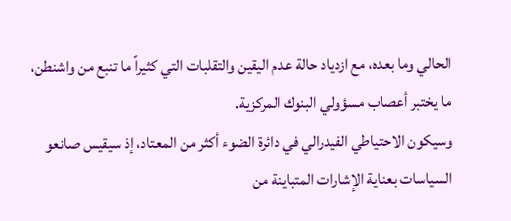الحالي وما بعده، مع ازدياد حالة عدم اليقين والتقلبات التي كثيراً ما تنبع من واشنطن، ما يختبر أعصاب مسؤولي البنوك المركزية.
وسيكون الاحتياطي الفيدرالي في دائرة الضوء أكثر من المعتاد، إذ سيقيس صانعو السياسات بعناية الإشارات المتباينة من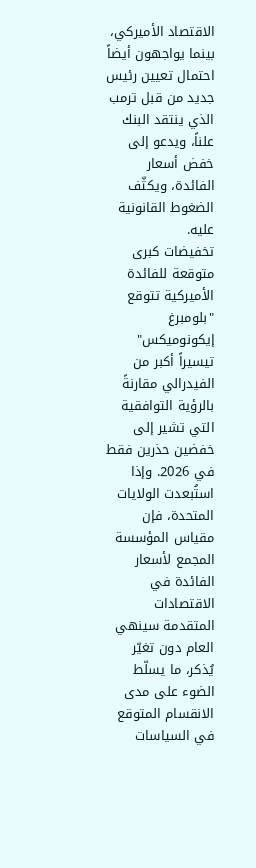الاقتصاد الأميركي، بينما يواجهون أيضاً احتمال تعيين رئيس جديد من قبل ترمب الذي ينتقد البنك علناً، ويدعو إلى خفض أسعار الفائدة، ويكثّف الضغوط القانونية عليه.
تخفيضات كبرى متوقعة للفائدة الأميركية تتوقع "بلومبرغ إيكونوميكس" تيسيراً أكبر من الفيدرالي مقارنةً بالرؤية التوافقية التي تشير إلى خفضين حذرين فقط في 2026. وإذا استُبعدت الولايات المتحدة، فإن مقياس المؤسسة المجمع لأسعار الفائدة في الاقتصادات المتقدمة سينهي العام دون تغيّر يُذكر، ما يسلّط الضوء على مدى الانقسام المتوقع في السياسات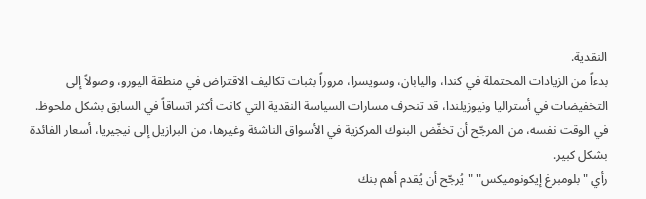النقدية.
بدءاً من الزيادات المحتملة في كندا، واليابان، وسويسرا، مروراً بثبات تكاليف الاقتراض في منطقة اليورو، وصولاً إلى التخفيضات في أستراليا ونيوزيلندا، قد تنحرف مسارات السياسة النقدية التي كانت أكثر اتساقاً في السابق بشكل ملحوظ.
في الوقت نفسه، من المرجّح أن تخفّض البنوك المركزية في الأسواق الناشئة وغيرها، من البرازيل إلى نيجيريا، أسعار الفائدة بشكل كبير.
رأي "بلومبرغ إيكونوميكس" "يُرجّح أن يُقدم أهم بنك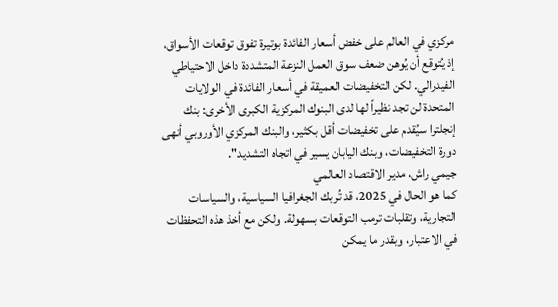مركزي في العالم على خفض أسعار الفائدة بوتيرة تفوق توقعات الأسواق، إذ يُتوقع أن يُوهن ضعف سوق العمل النزعة المتشددة داخل الاحتياطي الفيدرالي. لكن التخفيضات العميقة في أسعار الفائدة في الولايات المتحدة لن تجد نظيراً لها لدى البنوك المركزية الكبرى الأخرى: بنك إنجلترا سيُقدم على تخفيضات أقل بكثير، والبنك المركزي الأوروبي أنهى دورة التخفيضات، وبنك اليابان يسير في اتجاه التشديد".
جيمي راش، مدير الاقتصاد العالمي
كما هو الحال في 2025، قد تُربك الجغرافيا السياسية، والسياسات التجارية، وتقلبات ترمب التوقعات بسهولة. ولكن مع أخذ هذه التحفظات في الاعتبار، وبقدر ما يمكن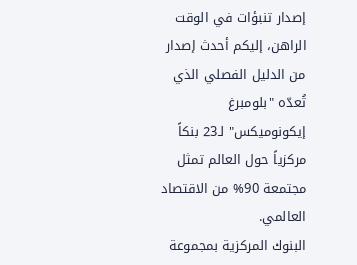إصدار تنبؤات في الوقت الراهن، إليكم أحدث إصدار من الدليل الفصلي الذي تُعدّه "بلومبرغ إيكونوميكس" لـ23 بنكاً مركزياً حول العالم تمثل مجتمعة 90% من الاقتصاد العالمي.
البنوك المركزية بمجموعة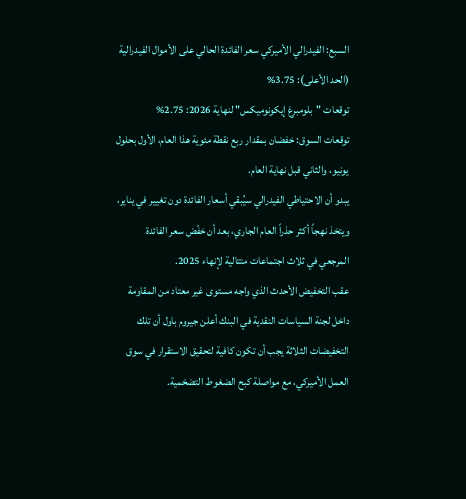السبع: الفيدرالي الأميركي سعر الفائدة الحالي على الأموال الفيدرالية (الحد الأعلى): 3.75%
توقعات "بلومبرغ إيكونوميكس" لنهاية 2026: 2.75%
توقعات السوق: خفضان بمقدار ربع نقطة مئوية هذا العام، الأول بحلول يونيو، والثاني قبل نهاية العام.
يبدو أن الاحتياطي الفيدرالي سيُبقي أسعار الفائدة دون تغيير في يناير، ويتخذ نهجاً أكثر حذراً العام الجاري، بعد أن خفّض سعر الفائدة المرجعي في ثلاث اجتماعات متتالية لإنهاء 2025.
عقب التخفيض الأحدث الذي واجه مستوى غير معتاد من المقاومة داخل لجنة السياسات النقدية في البنك أعلن جيروم باول أن تلك التخفيضات الثلاثة يجب أن تكون كافية لتحقيق الاستقرار في سوق العمل الأميركي، مع مواصلة كبح الضغوط التضخمية.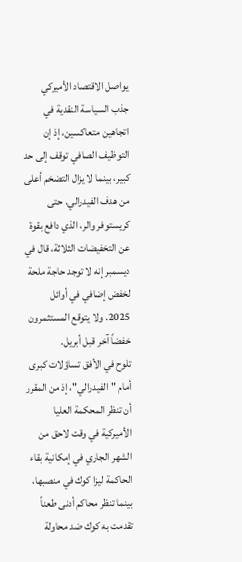يواصل الاقتصاد الأميركي جذب السياسة النقدية في اتجاهين متعاكسين، إذ إن التوظيف الصافي توقف إلى حد كبير، بينما لا يزال التضخم أعلى من هدف الفيدرالي. حتى كريستوفر والر، الذي دافع بقوة عن التخفيضات الثلاثة، قال في ديسمبر إنه لا توجد حاجة ملحة لخفض إضافي في أوائل 2025. ولا يتوقع المستثمرون خفضاً آخر قبل أبريل.
تلوح في الأفق تساؤلات كبرى أمام "الفيدرالي"، إذ من المقرر أن تنظر المحكمة العليا الأميركية في وقت لاحق من الشهر الجاري في إمكانية بقاء الحاكمة ليزا كوك في منصبها، بينما تنظر محاكم أدنى طعناً تقدمت به كوك ضد محاولة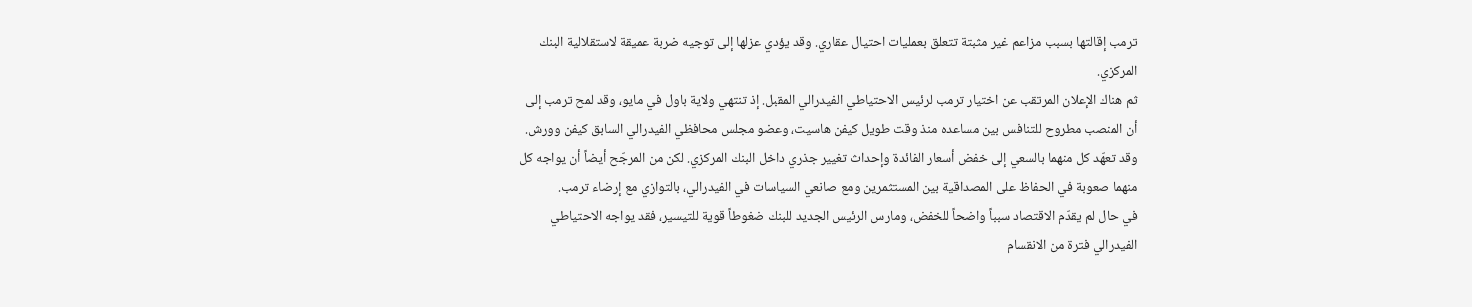ترمب إقالتها بسبب مزاعم غير مثبتة تتعلق بعمليات احتيال عقاري. وقد يؤدي عزلها إلى توجيه ضربة عميقة لاستقلالية البنك المركزي.
ثم هناك الإعلان المرتقب عن اختيار ترمب لرئيس الاحتياطي الفيدرالي المقبل. إذ تنتهي ولاية باول في مايو، وقد لمح ترمب إلى أن المنصب مطروح للتنافس بين مساعده منذ وقت طويل كيفن هاسيت، وعضو مجلس محافظي الفيدرالي السابق كيفن وورش. وقد تعهّد كل منهما بالسعي إلى خفض أسعار الفائدة وإحداث تغيير جذري داخل البنك المركزي. لكن من المرجّح أيضاً أن يواجه كل منهما صعوبة في الحفاظ على المصداقية بين المستثمرين ومع صانعي السياسات في الفيدرالي، بالتوازي مع إرضاء ترمب.
في حال لم يقدّم الاقتصاد سبباً واضحاً للخفض، ومارس الرئيس الجديد للبنك ضغوطاً قوية للتيسير، فقد يواجه الاحتياطي الفيدرالي فترة من الانقسام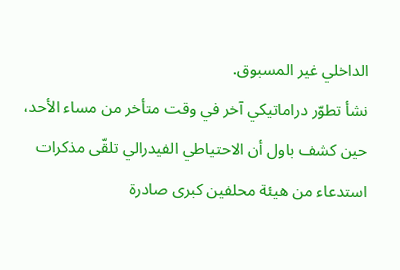الداخلي غير المسبوق.
نشأ تطوّر دراماتيكي آخر في وقت متأخر من مساء الأحد، حين كشف باول أن الاحتياطي الفيدرالي تلقّى مذكرات استدعاء من هيئة محلفين كبرى صادرة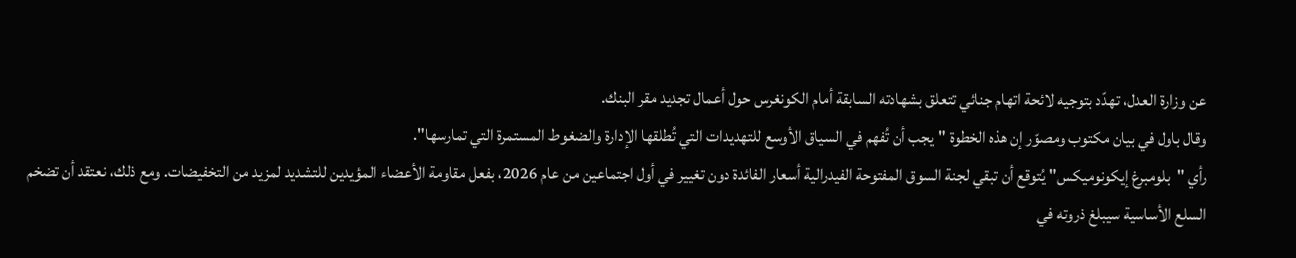عن وزارة العدل، تهدّد بتوجيه لائحة اتهام جنائي تتعلق بشهادته السابقة أمام الكونغرس حول أعمال تجديد مقر البنك.
وقال باول في بيان مكتوب ومصوّر إن هذه الخطوة "يجب أن تُفهم في السياق الأوسع للتهديدات التي تُطلقها الإدارة والضغوط المستمرة التي تمارسها".
رأي "بلومبرغ إيكونوميكس" يُتوقع أن تبقي لجنة السوق المفتوحة الفيدرالية أسعار الفائدة دون تغيير في أول اجتماعين من عام 2026، بفعل مقاومة الأعضاء المؤيدين للتشديد لمزيد من التخفيضات. ومع ذلك، نعتقد أن تضخم السلع الأساسية سيبلغ ذروته في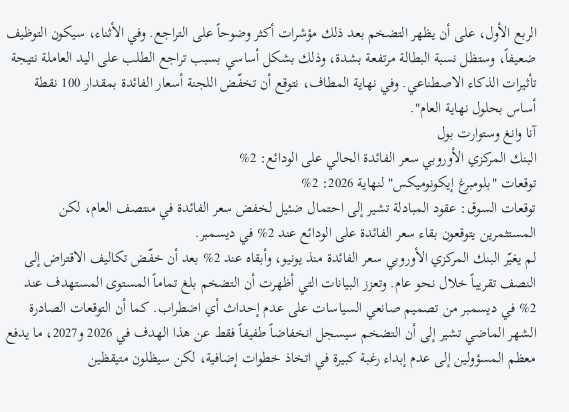الربع الأول، على أن يظهر التضخم بعد ذلك مؤشرات أكثر وضوحاً على التراجع. وفي الأثناء، سيكون التوظيف ضعيفاً، وستظل نسبة البطالة مرتفعة بشدة، وذلك بشكل أساسي بسبب تراجع الطلب على اليد العاملة نتيجة تأثيرات الذكاء الاصطناعي. وفي نهاية المطاف، نتوقع أن تخفّض اللجنة أسعار الفائدة بمقدار 100 نقطة أساس بحلول نهاية العام".
آنا وانغ وستوارت بول
البنك المركزي الأوروبي سعر الفائدة الحالي على الودائع: 2%
توقعات "بلومبرغ إيكونوميكس" لنهاية 2026: 2%
توقعات السوق: عقود المبادلة تشير إلى احتمال ضئيل لخفض سعر الفائدة في منتصف العام، لكن المستثمرين يتوقعون بقاء سعر الفائدة على الودائع عند 2% في ديسمبر.
لم يغيّر البنك المركزي الأوروبي سعر الفائدة منذ يونيو، وأبقاه عند 2% بعد أن خفّض تكاليف الاقتراض إلى النصف تقريباً خلال نحو عام. وتعزز البيانات التي أظهرت أن التضخم بلغ تماماً المستوى المستهدف عند 2% في ديسمبر من تصميم صانعي السياسات على عدم إحداث أي اضطراب. كما أن التوقعات الصادرة الشهر الماضي تشير إلى أن التضخم سيسجل انخفاضاً طفيفاً فقط عن هذا الهدف في 2026 و2027، ما يدفع معظم المسؤولين إلى عدم إبداء رغبة كبيرة في اتخاذ خطوات إضافية، لكن سيظلون متيقظين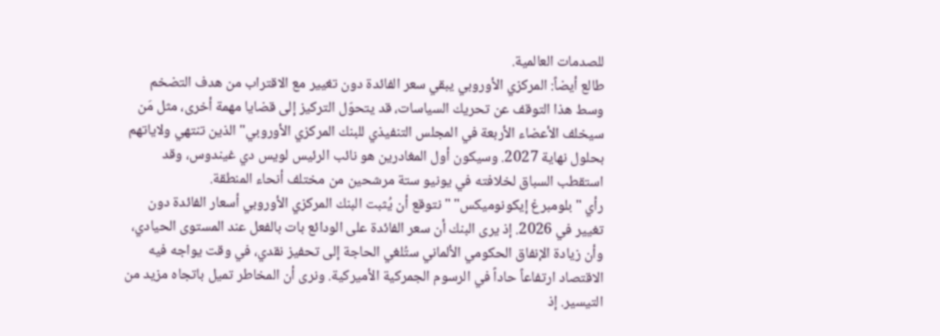للصدمات العالمية.
طالع أيضاً: المركزي الأوروبي يبقي سعر الفائدة دون تغيير مع الاقتراب من هدف التضخم
وسط هذا التوقف عن تحريك السياسات، قد يتحوّل التركيز إلى قضايا مهمة أخرى، مثل مَن سيخلف الأعضاء الأربعة في المجلس التنفيذي للبنك المركزي الأوروبي" الذين تنتهي ولاياتهم بحلول نهاية 2027. وسيكون أول المغادرين هو نائب الرئيس لويس دي غيندوس، وقد استقطب السباق لخلافته في يونيو ستة مرشحين من مختلف أنحاء المنطقة.
رأي "بلومبرغ إيكونوميكس" "نتوقع أن يُثبت البنك المركزي الأوروبي أسعار الفائدة دون تغيير في 2026. إذ يرى البنك أن سعر الفائدة على الودائع بات بالفعل عند المستوى الحيادي، وأن زيادة الإنفاق الحكومي الألماني ستُلغي الحاجة إلى تحفيز نقدي، في وقت يواجه فيه الاقتصاد ارتفاعاً حاداً في الرسوم الجمركية الأميركية. ونرى أن المخاطر تميل باتجاه مزيد من التيسير. إذ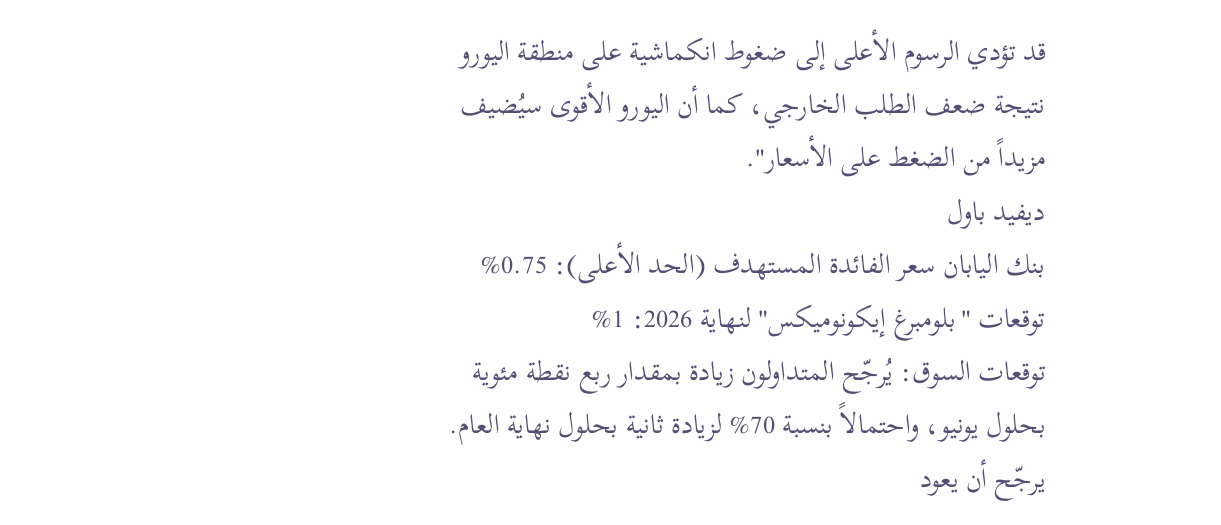قد تؤدي الرسوم الأعلى إلى ضغوط انكماشية على منطقة اليورو نتيجة ضعف الطلب الخارجي، كما أن اليورو الأقوى سيُضيف مزيداً من الضغط على الأسعار".
ديفيد باول
بنك اليابان سعر الفائدة المستهدف (الحد الأعلى): 0.75%
توقعات "بلومبرغ إيكونوميكس" لنهاية 2026: 1%
توقعات السوق: يُرجّح المتداولون زيادة بمقدار ربع نقطة مئوية بحلول يونيو، واحتمالاً بنسبة 70% لزيادة ثانية بحلول نهاية العام.
يرجّح أن يعود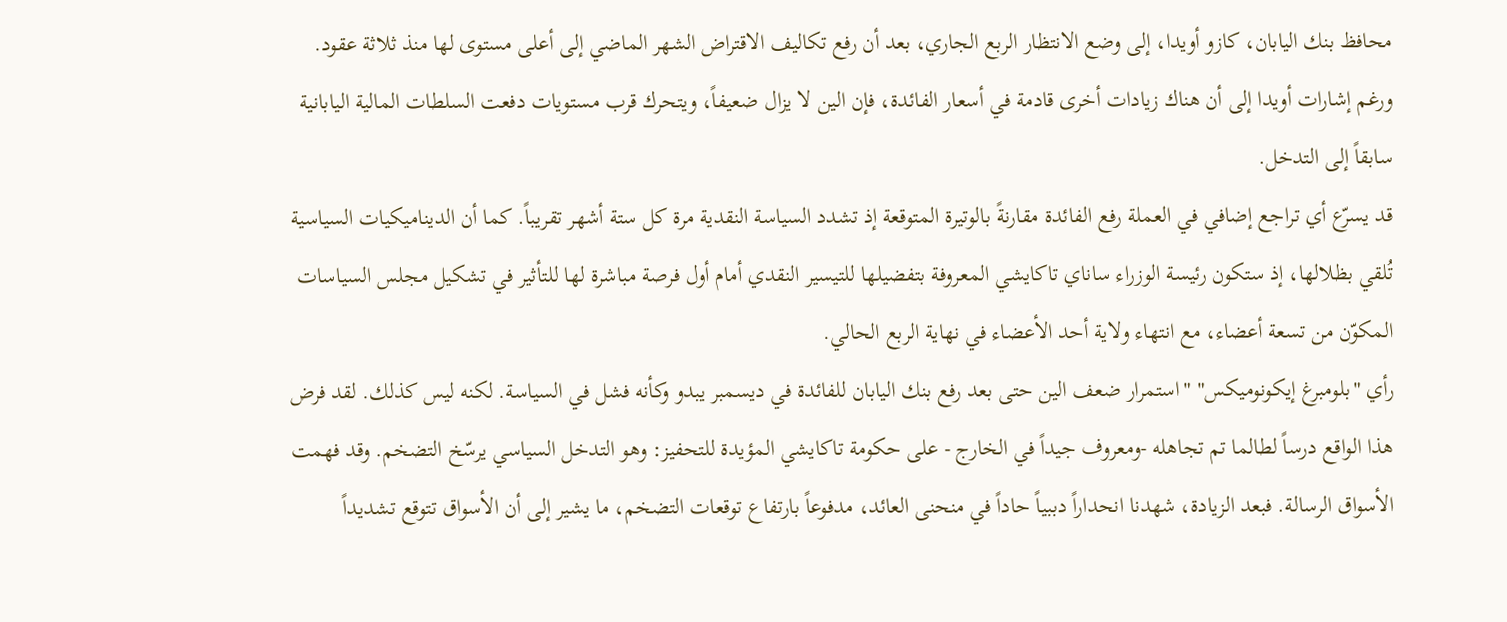محافظ بنك اليابان، كازو أويدا، إلى وضع الانتظار الربع الجاري، بعد أن رفع تكاليف الاقتراض الشهر الماضي إلى أعلى مستوى لها منذ ثلاثة عقود. ورغم إشارات أويدا إلى أن هناك زيادات أخرى قادمة في أسعار الفائدة، فإن الين لا يزال ضعيفاً، ويتحرك قرب مستويات دفعت السلطات المالية اليابانية سابقاً إلى التدخل.
قد يسرّع أي تراجع إضافي في العملة رفع الفائدة مقارنةً بالوتيرة المتوقعة إذ تشدد السياسة النقدية مرة كل ستة أشهر تقريباً. كما أن الديناميكيات السياسية تُلقي بظلالها، إذ ستكون رئيسة الوزراء ساناي تاكايشي المعروفة بتفضيلها للتيسير النقدي أمام أول فرصة مباشرة لها للتأثير في تشكيل مجلس السياسات المكوّن من تسعة أعضاء، مع انتهاء ولاية أحد الأعضاء في نهاية الربع الحالي.
رأي "بلومبرغ إيكونوميكس" "استمرار ضعف الين حتى بعد رفع بنك اليابان للفائدة في ديسمبر يبدو وكأنه فشل في السياسة. لكنه ليس كذلك. لقد فرض هذا الواقع درساً لطالما تم تجاهله -ومعروف جيداً في الخارج - على حكومة تاكايشي المؤيدة للتحفيز: وهو التدخل السياسي يرسّخ التضخم. وقد فهمت الأسواق الرسالة. فبعد الزيادة، شهدنا انحداراً دببياً حاداً في منحنى العائد، مدفوعاً بارتفاع توقعات التضخم، ما يشير إلى أن الأسواق تتوقع تشديداً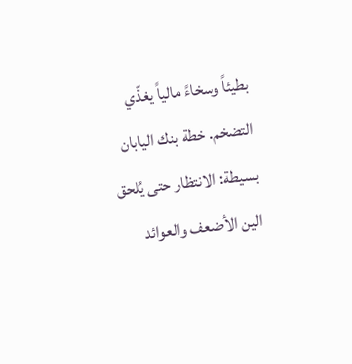بطيئاً وسخاءً مالياً يغذّي التضخم. خطة بنك اليابان بسيطة: الانتظار حتى يُلحق الين الأضعف والعوائد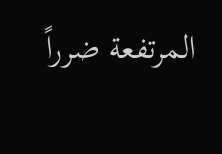المرتفعة ضرراً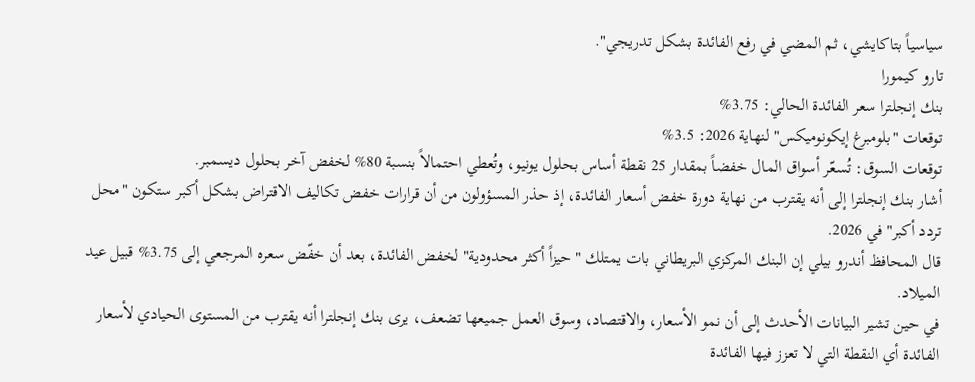سياسياً بتاكايشي، ثم المضي في رفع الفائدة بشكل تدريجي".
تارو كيمورا
بنك إنجلترا سعر الفائدة الحالي: 3.75%
توقعات "بلومبرغ إيكونوميكس" لنهاية 2026: 3.5%
توقعات السوق: تُسعّر أسواق المال خفضاً بمقدار 25 نقطة أساس بحلول يونيو، وتُعطي احتمالاً بنسبة 80% لخفض آخر بحلول ديسمبر.
أشار بنك إنجلترا إلى أنه يقترب من نهاية دورة خفض أسعار الفائدة، إذ حذر المسؤولون من أن قرارات خفض تكاليف الاقتراض بشكل أكبر ستكون "محل تردد أكبر" في 2026.
قال المحافظ أندرو بيلي إن البنك المركزي البريطاني بات يمتلك "حيزاً أكثر محدودية" لخفض الفائدة، بعد أن خفّض سعره المرجعي إلى 3.75% قبيل عيد الميلاد.
في حين تشير البيانات الأحدث إلى أن نمو الأسعار، والاقتصاد، وسوق العمل جميعها تضعف، يرى بنك إنجلترا أنه يقترب من المستوى الحيادي لأسعار الفائدة أي النقطة التي لا تعزز فيها الفائدة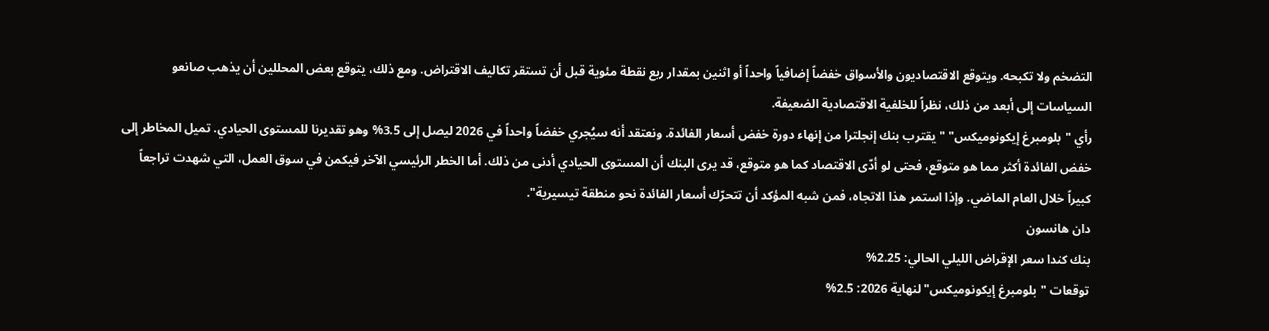التضخم ولا تكبحه. ويتوقع الاقتصاديون والأسواق خفضاً إضافياً واحداً أو اثنين بمقدار ربع نقطة مئوية قبل أن تستقر تكاليف الاقتراض. ومع ذلك، يتوقع بعض المحللين أن يذهب صانعو السياسات إلى أبعد من ذلك، نظراً للخلفية الاقتصادية الضعيفة.
رأي "بلومبرغ إيكونوميكس" "يقترب بنك إنجلترا من إنهاء دورة خفض أسعار الفائدة. ونعتقد أنه سيُجري خفضاً واحداً في 2026 ليصل إلى 3.5% وهو تقديرنا للمستوى الحيادي. تميل المخاطر إلى خفض الفائدة أكثر مما هو متوقع، فحتى لو أدّى الاقتصاد كما هو متوقع، قد يرى البنك أن المستوى الحيادي أدنى من ذلك. أما الخطر الرئيسي الآخر فيكمن في سوق العمل، التي شهدت تراجعاً كبيراً خلال العام الماضي. وإذا استمر هذا الاتجاه، فمن شبه المؤكد أن تتحرّك أسعار الفائدة نحو منطقة تيسيرية".
دان هانسون
بنك كندا سعر الإقراض الليلي الحالي: 2.25%
توقعات "بلومبرغ إيكونوميكس" لنهاية 2026: 2.5%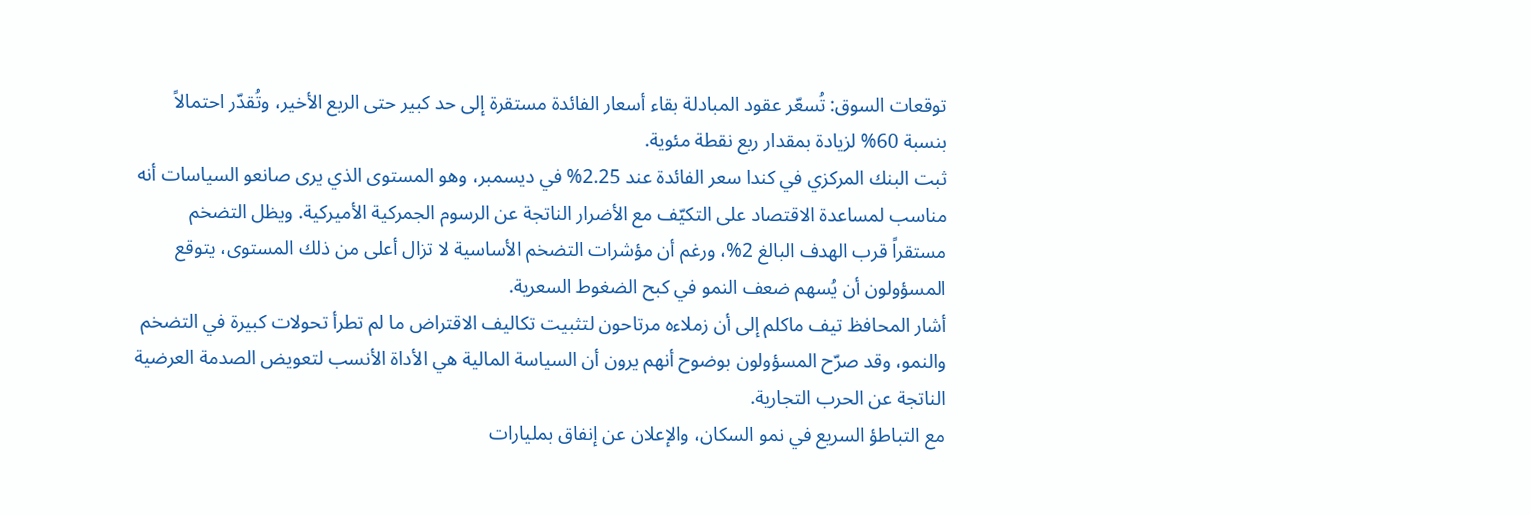توقعات السوق: تُسعّر عقود المبادلة بقاء أسعار الفائدة مستقرة إلى حد كبير حتى الربع الأخير، وتُقدّر احتمالاً بنسبة 60% لزيادة بمقدار ربع نقطة مئوية.
ثبت البنك المركزي في كندا سعر الفائدة عند 2.25% في ديسمبر، وهو المستوى الذي يرى صانعو السياسات أنه مناسب لمساعدة الاقتصاد على التكيّف مع الأضرار الناتجة عن الرسوم الجمركية الأميركية. ويظل التضخم مستقراً قرب الهدف البالغ 2%، ورغم أن مؤشرات التضخم الأساسية لا تزال أعلى من ذلك المستوى، يتوقع المسؤولون أن يُسهم ضعف النمو في كبح الضغوط السعرية.
أشار المحافظ تيف ماكلم إلى أن زملاءه مرتاحون لتثبيت تكاليف الاقتراض ما لم تطرأ تحولات كبيرة في التضخم والنمو، وقد صرّح المسؤولون بوضوح أنهم يرون أن السياسة المالية هي الأداة الأنسب لتعويض الصدمة العرضية الناتجة عن الحرب التجارية.
مع التباطؤ السريع في نمو السكان، والإعلان عن إنفاق بمليارات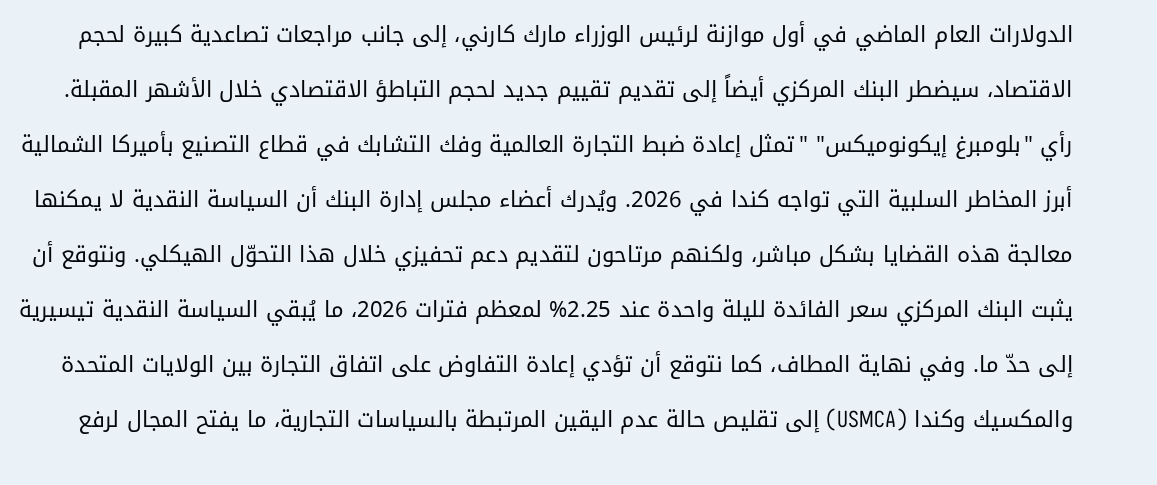الدولارات العام الماضي في أول موازنة لرئيس الوزراء مارك كارني، إلى جانب مراجعات تصاعدية كبيرة لحجم الاقتصاد، سيضطر البنك المركزي أيضاً إلى تقديم تقييم جديد لحجم التباطؤ الاقتصادي خلال الأشهر المقبلة.
رأي "بلومبرغ إيكونوميكس" "تمثل إعادة ضبط التجارة العالمية وفك التشابك في قطاع التصنيع بأميركا الشمالية أبرز المخاطر السلبية التي تواجه كندا في 2026. ويُدرك أعضاء مجلس إدارة البنك أن السياسة النقدية لا يمكنها معالجة هذه القضايا بشكل مباشر، ولكنهم مرتاحون لتقديم دعم تحفيزي خلال هذا التحوّل الهيكلي. ونتوقع أن يثبت البنك المركزي سعر الفائدة لليلة واحدة عند 2.25% لمعظم فترات 2026، ما يُبقي السياسة النقدية تيسيرية إلى حدّ ما. وفي نهاية المطاف، كما نتوقع أن تؤدي إعادة التفاوض على اتفاق التجارة بين الولايات المتحدة والمكسيك وكندا (USMCA) إلى تقليص حالة عدم اليقين المرتبطة بالسياسات التجارية، ما يفتح المجال لرفع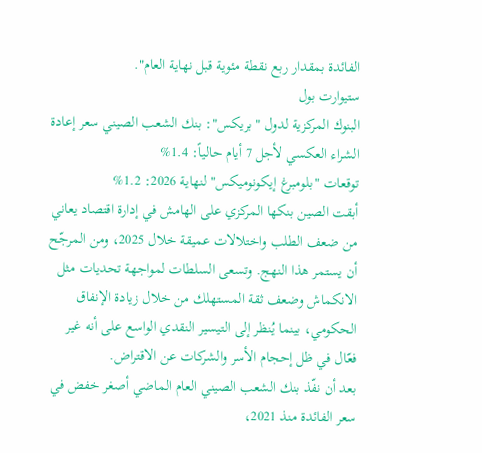الفائدة بمقدار ربع نقطة مئوية قبل نهاية العام".
ستيوارت بول
البنوك المركزية لدول "بريكس": بنك الشعب الصيني سعر إعادة الشراء العكسي لأجل 7 أيام حالياً: 1.4%
توقعات "بلومبرغ إيكونوميكس" لنهاية 2026: 1.2%
أبقت الصين بنكها المركزي على الهامش في إدارة اقتصاد يعاني من ضعف الطلب واختلالات عميقة خلال 2025، ومن المرجّح أن يستمر هذا النهج. وتسعى السلطات لمواجهة تحديات مثل الانكماش وضعف ثقة المستهلك من خلال زيادة الإنفاق الحكومي، بينما يُنظر إلى التيسير النقدي الواسع على أنه غير فعّال في ظل إحجام الأسر والشركات عن الاقتراض.
بعد أن نفّذ بنك الشعب الصيني العام الماضي أصغر خفض في سعر الفائدة منذ 2021،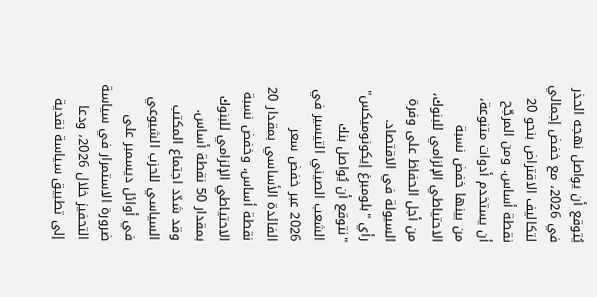يُتوقع أن يواصل نهجه الحذر في 2026، مع خفض إجمالي لتكاليف الاقتراض بنحو 20 نقطة أساس. ومن المرجّح أن يستخدم أدوات متنوعة، من بينها خفض نسبة الاحتياطي الإلزامي للبنوك، من أجل الحفاظ على وفرة السيولة في الاقتصاد.
رأي "بلومبرغ إيكونوميكس" "نتوقع أن يُواصل بنك الشعب الصيني التيسير في 2026 عبر خفض سعر الفائدة الأساسي بمقدار 20 نقطة أساس، وخفض نسبة الاحتياطي الإلزامي للبنوك بمقدار 50 نقطة أساس. وقد شدّد اجتماع المكتب السياسي للحزب الشيوعي في أوائل ديسمبر على ضرورة الاستمرار في سياسة التحفيز خلال 2026، ودعا إلى تطبيق سياسة نقدية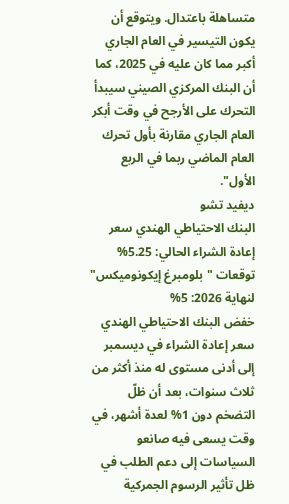متساهلة باعتدال. ويتوقع أن يكون التيسير في العام الجاري أكبر مما كان عليه في 2025، كما أن البنك المركزي الصيني سيبدأ التحرك على الأرجح في وقت أبكر العام الجاري مقارنة بأول تحرك العام الماضي ربما في الربع الأول".
ديفيد تشو
البنك الاحتياطي الهندي سعر إعادة الشراء الحالي: 5.25%
توقعات "بلومبرغ إيكونوميكس" لنهاية 2026: 5%
خفض البنك الاحتياطي الهندي سعر إعادة الشراء في ديسمبر إلى أدنى مستوى له منذ أكثر من ثلاث سنوات، بعد أن ظلّ التضخم دون 1% لعدة أشهر، في وقت يسعى فيه صانعو السياسات إلى دعم الطلب في ظل تأثير الرسوم الجمركية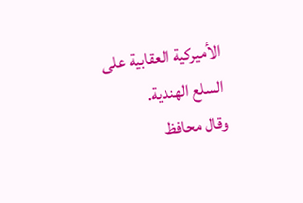الأميركية العقابية على السلع الهندية.
وقال محافظ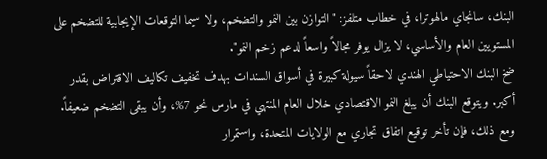البنك، سانجاي مالهوترا، في خطاب متلفز: "التوازن بين النمو والتضخم، ولا سيما التوقعات الإيجابية للتضخم على المستويين العام والأساسي، لا يزال يوفر مجالاً واسعاً لدعم زخم النمو".
ضخ البنك الاحتياطي الهندي لاحقاً سيولة كبيرة في أسواق السندات بهدف تخفيف تكاليف الاقتراض بقدر أكبر. ويتوقع البنك أن يبلغ النمو الاقتصادي خلال العام المنتهي في مارس نحو 7%، وأن يبقى التضخم ضعيفاً. ومع ذلك، فإن تأخر توقيع اتفاق تجاري مع الولايات المتحدة، واستمرار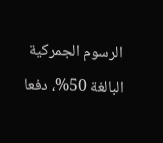الرسوم الجمركية البالغة 50%، دفعا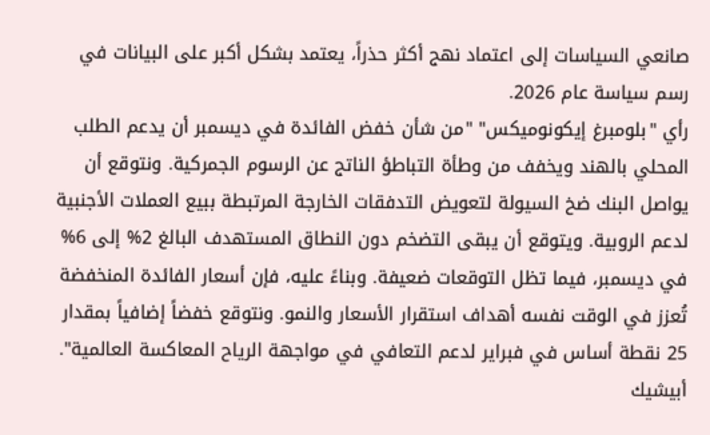صانعي السياسات إلى اعتماد نهج أكثر حذراً، يعتمد بشكل أكبر على البيانات في رسم سياسة عام 2026.
رأي "بلومبرغ إيكونوميكس" "من شأن خفض الفائدة في ديسمبر أن يدعم الطلب المحلي بالهند ويخفف من وطأة التباطؤ الناتج عن الرسوم الجمركية. ونتوقع أن يواصل البنك ضخ السيولة لتعويض التدفقات الخارجة المرتبطة ببيع العملات الأجنبية لدعم الروبية. ويتوقع أن يبقى التضخم دون النطاق المستهدف البالغ 2% إلى 6% في ديسمبر، فيما تظل التوقعات ضعيفة. وبناءً عليه، فإن أسعار الفائدة المنخفضة تُعزز في الوقت نفسه أهداف استقرار الأسعار والنمو. ونتوقع خفضاً إضافياً بمقدار 25 نقطة أساس في فبراير لدعم التعافي في مواجهة الرياح المعاكسة العالمية".
أبيشيك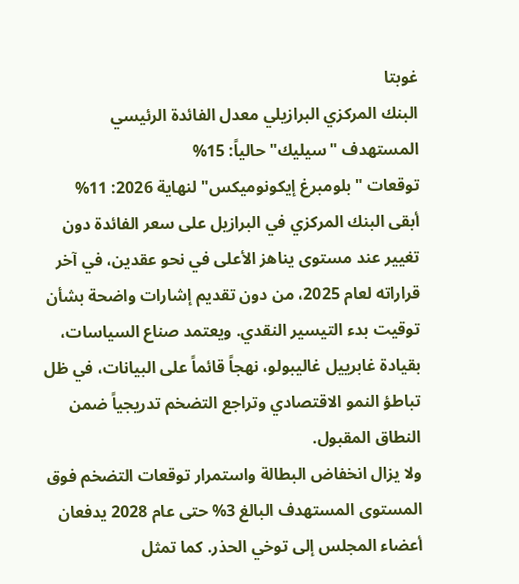غوبتا
البنك المركزي البرازيلي معدل الفائدة الرئيسي المستهدف "سيليك" حالياً: 15%
توقعات "بلومبرغ إيكونوميكس" لنهاية 2026: 11%
أبقى البنك المركزي في البرازيل على سعر الفائدة دون تغيير عند مستوى يناهز الأعلى في نحو عقدين، في آخر قراراته لعام 2025، من دون تقديم إشارات واضحة بشأن توقيت بدء التيسير النقدي. ويعتمد صناع السياسات، بقيادة غابرييل غاليبولو، نهجاً قائماً على البيانات، في ظل تباطؤ النمو الاقتصادي وتراجع التضخم تدريجياً ضمن النطاق المقبول.
ولا يزال انخفاض البطالة واستمرار توقعات التضخم فوق المستوى المستهدف البالغ 3% حتى عام 2028 يدفعان أعضاء المجلس إلى توخي الحذر. كما تمثل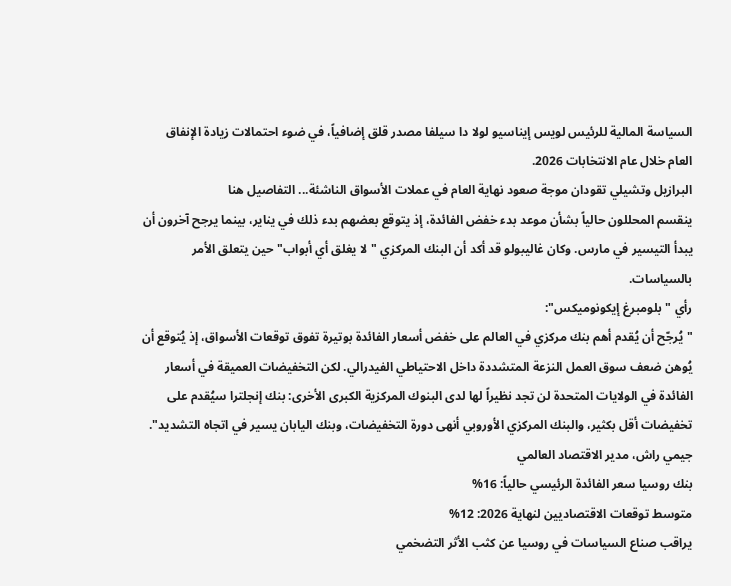السياسة المالية للرئيس لويس إيناسيو لولا دا سيلفا مصدر قلق إضافياً، في ضوء احتمالات زيادة الإنفاق العام خلال عام الانتخابات 2026.
البرازيل وتشيلي تقودان موجة صعود نهاية العام في عملات الأسواق الناشئة... التفاصيل هنا
ينقسم المحللون حالياً بشأن موعد بدء خفض الفائدة، إذ يتوقع بعضهم بدء ذلك في يناير، بينما يرجح آخرون أن يبدأ التيسير في مارس. وكان غاليبولو قد أكد أن البنك المركزي "لا يغلق أي أبواب" حين يتعلق الأمر بالسياسات.
رأي "بلومبرغ إيكونوميكس":
"يُرجّح أن يُقدم أهم بنك مركزي في العالم على خفض أسعار الفائدة بوتيرة تفوق توقعات الأسواق، إذ يُتوقع أن يُوهن ضعف سوق العمل النزعة المتشددة داخل الاحتياطي الفيدرالي. لكن التخفيضات العميقة في أسعار الفائدة في الولايات المتحدة لن تجد نظيراً لها لدى البنوك المركزية الكبرى الأخرى: بنك إنجلترا سيُقدم على تخفيضات أقل بكثير، والبنك المركزي الأوروبي أنهى دورة التخفيضات، وبنك اليابان يسير في اتجاه التشديد".
جيمي راش، مدير الاقتصاد العالمي
بنك روسيا سعر الفائدة الرئيسي حالياً: 16%
متوسط توقعات الاقتصاديين لنهاية 2026: 12%
يراقب صناع السياسات في روسيا عن كثب الأثر التضخمي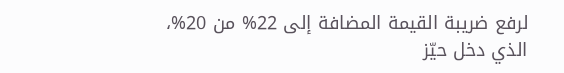لرفع ضريبة القيمة المضافة إلى 22% من 20%، الذي دخل حيّز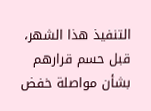التنفيذ هذا الشهر، قبل حسم قرارهم بشأن مواصلة خفض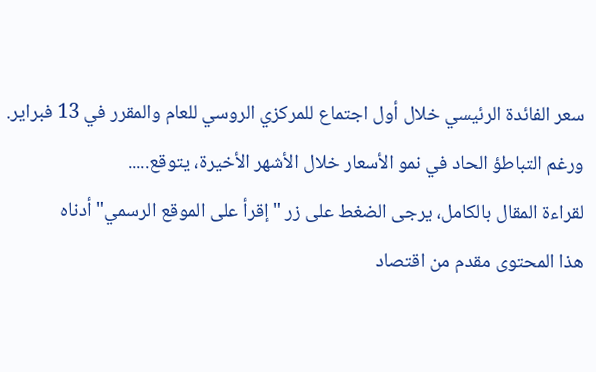سعر الفائدة الرئيسي خلال أول اجتماع للمركزي الروسي للعام والمقرر في 13 فبراير.
ورغم التباطؤ الحاد في نمو الأسعار خلال الأشهر الأخيرة، يتوقع.....
لقراءة المقال بالكامل، يرجى الضغط على زر "إقرأ على الموقع الرسمي" أدناه
هذا المحتوى مقدم من اقتصاد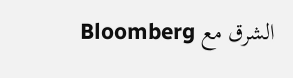الشرق مع Bloomberg